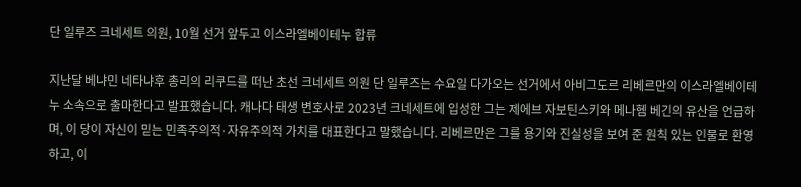단 일루즈 크네세트 의원, 10월 선거 앞두고 이스라엘베이테누 합류

지난달 베냐민 네타냐후 총리의 리쿠드를 떠난 초선 크네세트 의원 단 일루즈는 수요일 다가오는 선거에서 아비그도르 리베르만의 이스라엘베이테누 소속으로 출마한다고 발표했습니다. 캐나다 태생 변호사로 2023년 크네세트에 입성한 그는 제에브 자보틴스키와 메나헴 베긴의 유산을 언급하며, 이 당이 자신이 믿는 민족주의적·자유주의적 가치를 대표한다고 말했습니다. 리베르만은 그를 용기와 진실성을 보여 준 원칙 있는 인물로 환영하고, 이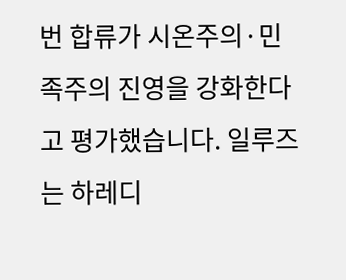번 합류가 시온주의·민족주의 진영을 강화한다고 평가했습니다. 일루즈는 하레디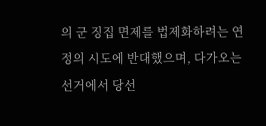의 군 징집 면제를 법제화하려는 연정의 시도에 반대했으며, 다가오는 선거에서 당선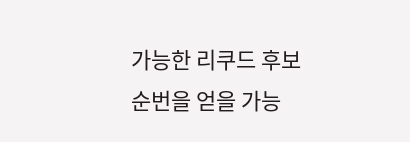가능한 리쿠드 후보 순번을 얻을 가능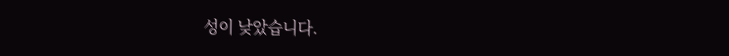성이 낮았습니다.